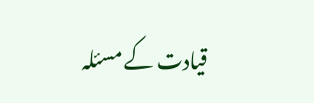قیادت کے مسئلہ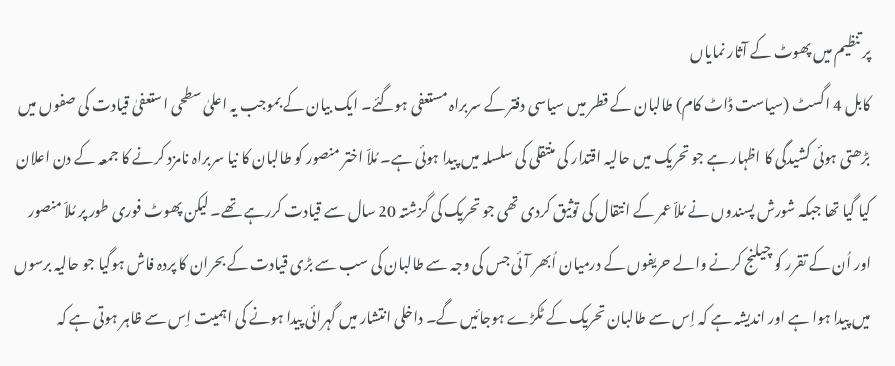پر تنظیم میں پھوٹ کے آثار نمایاں
کابل 4 اگسٹ (سیاست ڈاٹ کام) طالبان کے قطر میں سیاسی دفتر کے سربراہ مستعفی ہوگئے۔ ایک بیان کے بموجب یہ اعلیٰ سطحی استعفیٰ قیادت کی صفوں میں بڑھتی ہوئی کشیدگی کا اظہار ہے جو تحریک میں حالیہ اقتدار کی منتقلی کی سلسلہ میں پیدا ہوئی ہے۔ مُلاّ اختر منصور کو طالبان کا نیا سربراہ نامزد کرنے کا جمعہ کے دن اعلان کیا گیا تھا جبکہ شورش پسندوں نے مُلاّ عمر کے انتقال کی توثیق کردی تھی جو تحریک کی گزشتہ 20 سال سے قیادت کررہے تھے۔ لیکن پھوٹ فوری طور پر مُلاّ منصور اور اُن کے تقرر کو چیلنج کرنے والے حریفوں کے درمیان اُبھر آئی جس کی وجہ سے طالبان کی سب سے بڑی قیادت کے بحران کا پردہ فاش ہوگیا جو حالیہ برسوں میں پیدا ہوا ہے اور اندیشہ ہے کہ اِس سے طالبان تحریک کے ٹکڑے ہوجائیں گے۔ داخلی انتشار میں گہرائی پیدا ہونے کی اہمیت اِس سے ظاہر ہوتی ہے کہ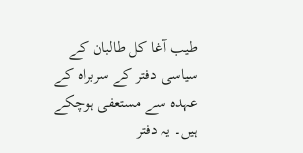طیب آغا کل طالبان کے سیاسی دفتر کے سربراہ کے عہدہ سے مستعفی ہوچکے ہیں۔ یہ دفتر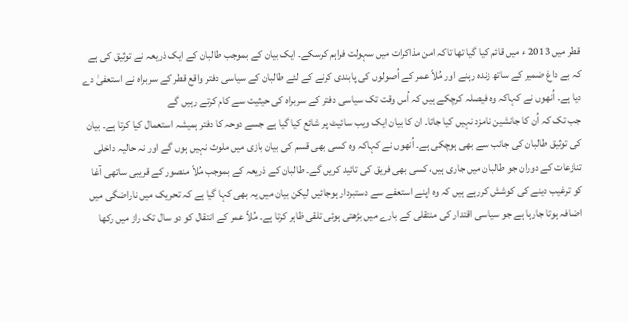قطر میں 2013 ء میں قائم کیا گیا تھا تاکہ امن مذاکرات میں سہولت فراہم کرسکے۔ ایک بیان کے بموجب طالبان کے ایک ذریعہ نے توثیق کی ہے کہ بے داغ ضمیر کے ساتھ زندہ رہنے اور مُلاّ عمر کے اُصولوں کی پابندی کرنے کے لئے طالبان کے سیاسی دفتر واقع قطر کے سربراہ نے استعفیٰ دے دیا ہے۔ اُنھوں نے کہاکہ وہ فیصلہ کرچکے ہیں کہ اُس وقت تک سیاسی دفتر کے سربراہ کی حیثیت سے کام کرتے رہیں گے
جب تک کہ اُن کا جانشین نامزد نہیں کیا جاتا۔ ان کا بیان ایک ویب سائیٹ پر شائع کیا گیا ہے جسے دوحہ کا دفتر ہمیشہ استعمال کیا کرتا ہے۔ بیان کی توثیق طالبان کی جانب سے بھی ہوچکی ہے۔ اُنھوں نے کہاکہ وہ کسی بھی قسم کی بیان بازی میں ملوث نہیں ہوں گے اور نہ حالیہ داخلی تنازعات کے دوران جو طالبان میں جاری ہیں، کسی بھی فریق کی تائید کریں گے۔ طالبان کے ذریعہ کے بموجب مُلاّ منصور کے قریبی ساتھی آغا کو ترغیب دینے کی کوشش کررہے ہیں کہ وہ اپنے استعفے سے دستبردار ہوجائیں لیکن بیان میں یہ بھی کہا گیا ہے کہ تحریک میں ناراضگی میں اضافہ ہوتا جارہا ہے جو سیاسی اقتدار کی منتقلی کے بارے میں بڑھتی ہوئی تلقی ظاہر کرتا ہے۔ مُلاّ عمر کے انتقال کو دو سال تک راز میں رکھا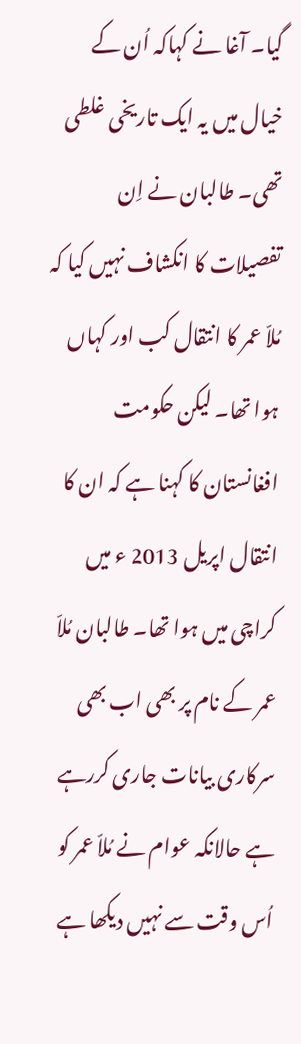گیا۔ آغا نے کہاکہ اُن کے خیال میں یہ ایک تاریخی غلطی تھی۔ طالبان نے اِن تفصیلات کا انکشاف نہیں کیا کہ مُلاّ عمر کا انتقال کب اور کہاں ہوا تھا۔ لیکن حکومت افغانستان کا کہنا ہے کہ ان کا انتقال اپریل 2013 ء میں کراچی میں ہوا تھا۔ طالبان مُلاّ عمر کے نام پر بھی اب بھی سرکاری بیانات جاری کررہے ہے حالانکہ عوام نے مُلاّ عمر کو اُس وقت سے نہیں دیکھا ہے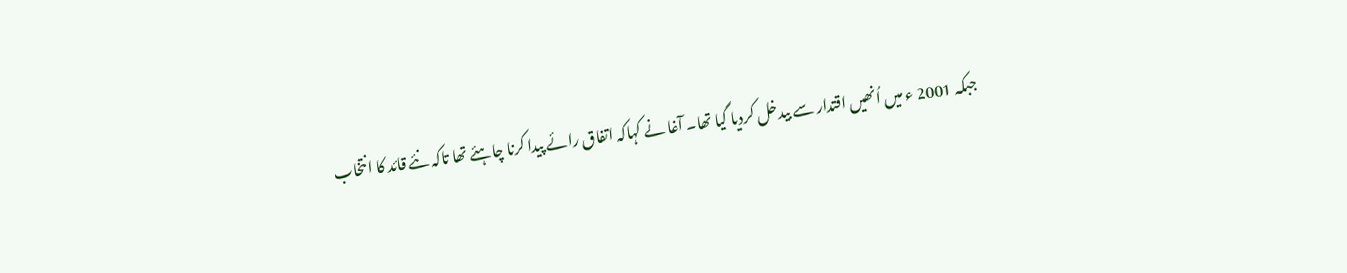جبکہ 2001 ء میں اُنھیں اقتدار سے بیدخل کردیا گیا تھا۔ آغا نے کہاکہ اتفاق رائے پیدا کرنا چاہئے تھا تاکہ نئے قائد کا انتخاب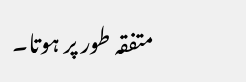متفقہ طور پر ہوتا۔